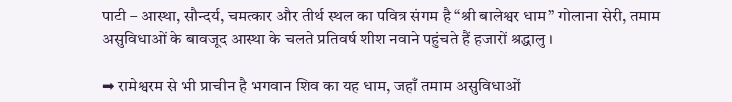पाटी – आस्था, सौन्दर्य, चमत्कार और तीर्थ स्थल का पवित्र संगम है “श्री बालेश्वर धाम” गोलाना सेरी, तमाम असुविधाओं के बावजूद आस्था के चलते प्रतिवर्ष शीश नवाने पहुंचते हैं हजारों श्रद्धालु ।

➡ रामेश्वरम से भी प्राचीन है भगवान शिव का यह धाम, जहाँ तमाम असुविधाओं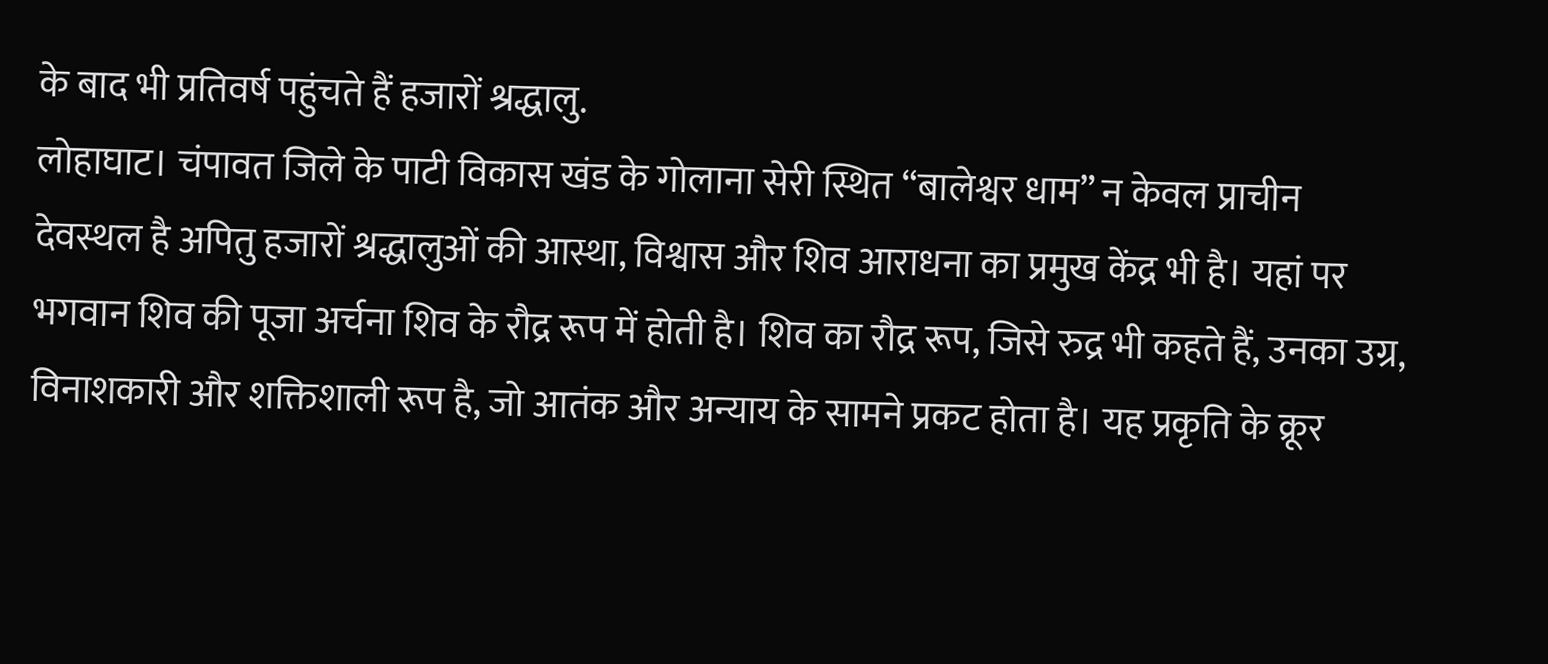के बाद भी प्रतिवर्ष पहुंचते हैं हजारों श्रद्धालु.
लोहाघाट। चंपावत जिले के पाटी विकास खंड के गोलाना सेरी स्थित “बालेश्वर धाम” न केवल प्राचीन देवस्थल है अपितु हजारों श्रद्धालुओं की आस्था, विश्वास और शिव आराधना का प्रमुख केंद्र भी है। यहां पर भगवान शिव की पूजा अर्चना शिव के रौद्र रूप में होती है। शिव का रौद्र रूप, जिसे रुद्र भी कहते हैं, उनका उग्र, विनाशकारी और शक्तिशाली रूप है, जो आतंक और अन्याय के सामने प्रकट होता है। यह प्रकृति के क्रूर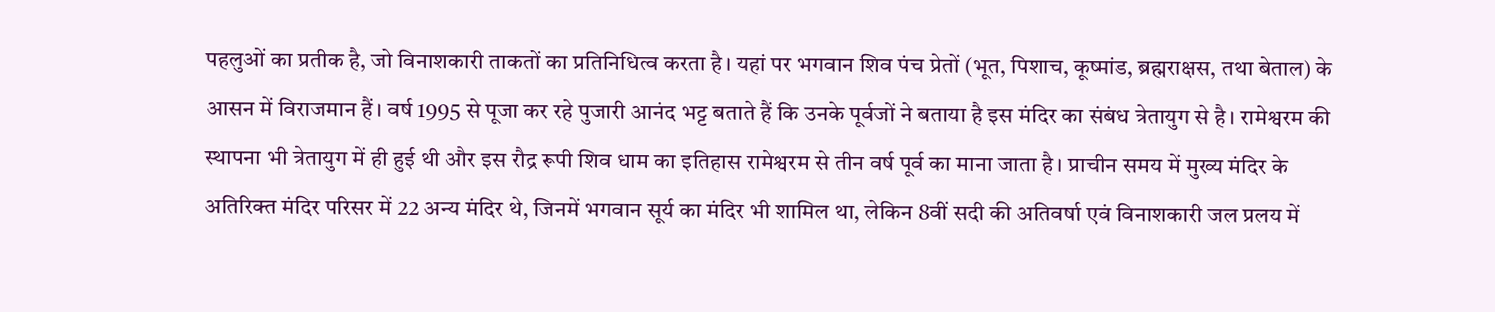पहलुओं का प्रतीक है, जो विनाशकारी ताकतों का प्रतिनिधित्व करता है। यहां पर भगवान शिव पंच प्रेतों (भूत, पिशाच, कूष्मांड, ब्रह्मराक्षस, तथा बेताल) के आसन में विराजमान हैं। वर्ष 1995 से पूजा कर रहे पुजारी आनंद भट्ट बताते हैं कि उनके पूर्वजों ने बताया है इस मंदिर का संबंध त्रेतायुग से है। रामेश्वरम की स्थापना भी त्रेतायुग में ही हुई थी और इस रौद्र रूपी शिव धाम का इतिहास रामेश्वरम से तीन वर्ष पूर्व का माना जाता है। प्राचीन समय में मुख्य मंदिर के अतिरिक्त मंदिर परिसर में 22 अन्य मंदिर थे, जिनमें भगवान सूर्य का मंदिर भी शामिल था, लेकिन 8वीं सदी की अतिवर्षा एवं विनाशकारी जल प्रलय में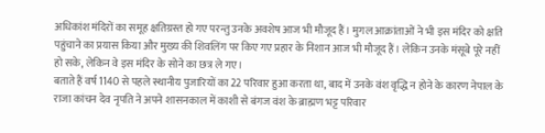अधिकांश मंदिरों का समूह क्षतिग्रस्त हो गए परन्तु उनके अवशेष आज भी मौजूद हैं। मुगल आक्रांताओं ने भी इस मंदिर को क्षति पहुंचाने का प्रयास किया और मुख्य की शिवलिंग पर किए गए प्रहार के निशान आज भी मौजूद हैं। लेकिन उनके मंसूबे पूरे नहीं हो सके, लेकिन वे इस मंदिर के सोने का छत्र ले गए।
बताते हैं वर्ष 1140 से पहले स्थानीय पुजारियों का 22 परिवार हुआ करता था, बाद में उनके वंश वृद्धि न होने के कारण नेपाल के राजा कांचन देव नृपति ने अपने शासनकाल में काशी से बंगज वंश के ब्राह्मण भट्ट परिवार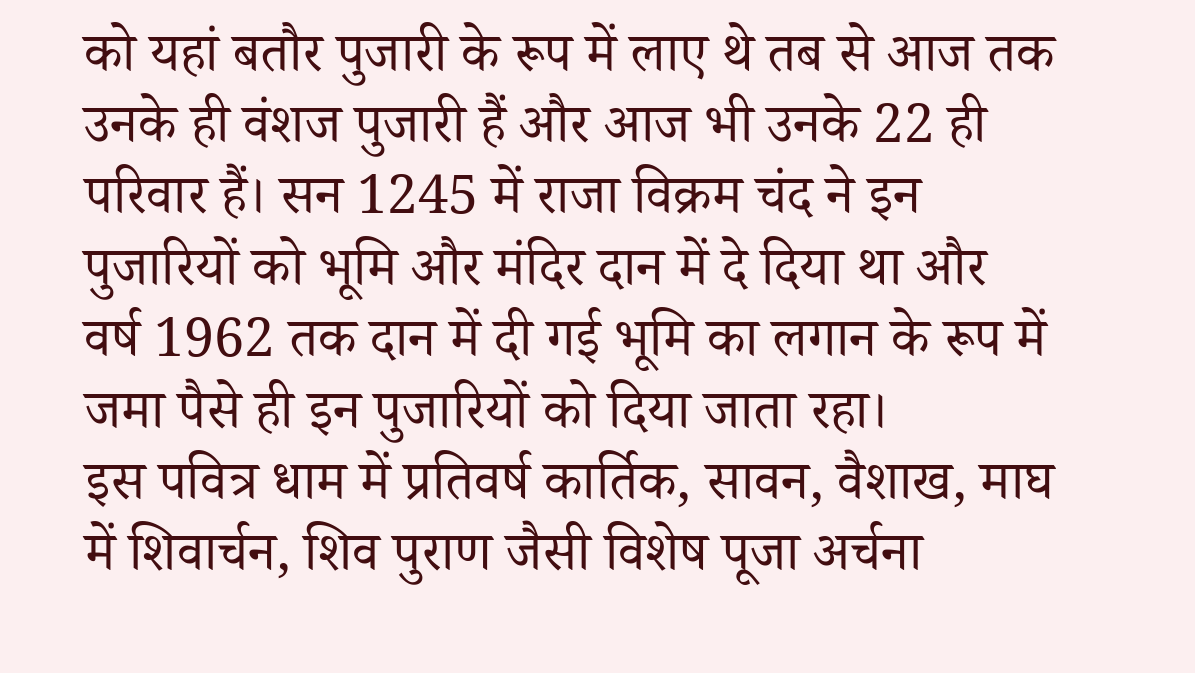को यहां बतौर पुजारी के रूप में लाए थे तब से आज तक उनके ही वंशज पुजारी हैं और आज भी उनके 22 ही परिवार हैं। सन 1245 में राजा विक्रम चंद ने इन पुजारियों को भूमि और मंदिर दान में दे दिया था और वर्ष 1962 तक दान में दी गई भूमि का लगान के रूप में जमा पैसे ही इन पुजारियों को दिया जाता रहा।
इस पवित्र धाम में प्रतिवर्ष कार्तिक, सावन, वैशाख, माघ में शिवार्चन, शिव पुराण जैसी विशेष पूजा अर्चना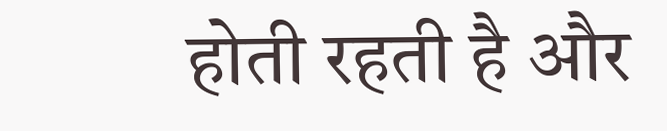होती रहती है और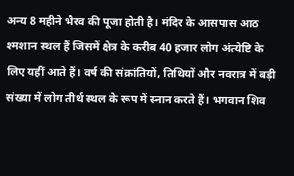अन्य 8 महीने भैरव की पूजा होती है। मंदिर के आसपास आठ श्मशान स्थल हैं जिसमें क्षेत्र के करीब 40 हजार लोग अंत्येष्टि के लिए यहीं आते हैं। वर्ष की संक्रांतियों, तिथियों और नवरात्र में बड़ी संख्या में लोग तीर्थ स्थल के रूप में स्नान करते हैं। भगवान शिव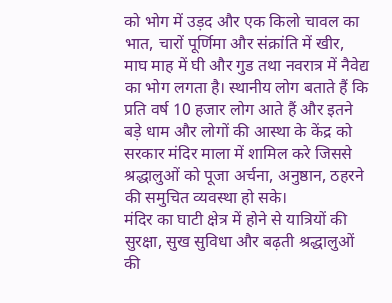को भोग में उड़द और एक किलो चावल का भात, चारों पूर्णिमा और संक्रांति में खीर, माघ माह में घी और गुड तथा नवरात्र में नैवेद्य का भोग लगता है। स्थानीय लोग बताते हैं कि प्रति वर्ष 10 हजार लोग आते हैं और इतने बड़े धाम और लोगों की आस्था के केंद्र को सरकार मंदिर माला में शामिल करे जिससे श्रद्धालुओं को पूजा अर्चना, अनुष्ठान, ठहरने की समुचित व्यवस्था हो सके।
मंदिर का घाटी क्षेत्र में होने से यात्रियों की सुरक्षा, सुख सुविधा और बढ़ती श्रद्धालुओं की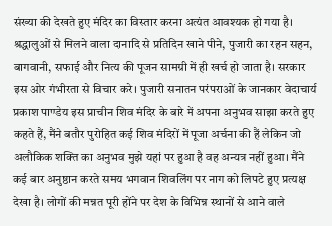संख्या की देखते हुए मंदिर का विस्तार करना अत्यंत आवश्यक हो गया है। श्रद्धालुओं से मिलने वाला दानादि से प्रतिदिन खाने पीने, पुजारी का रहन सहन, बागवानी, सफाई और नित्य की पूजन सामग्री में ही खर्च हो जाता है। सरकार इस ओर गंभीरता से विचार करे। पुजारी सनातन परंपराओं के जानकार वेदाचार्य प्रकाश पाण्डेय इस प्राचीन शिव मंदिर के बारे में अपना अनुभव साझा करते हुए कहते हैं, मैंने बतौर पुरोहित कई शिव मंदिरों में पूजा अर्चना की हैं लेकिन जो अलौकिक शक्ति का अनुभव मुझे यहां पर हुआ है वह अन्यत्र नहीं हुआ। मैंने कई बार अनुष्ठान करते समय भगवान शिवलिंग पर नाग को लिपटे हुए प्रत्यक्ष देखा है। लोगों की मन्नत पूरी होंने पर देश के विभिन्न स्थानों से आने वाले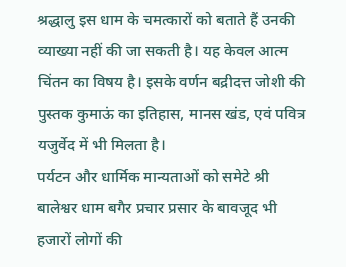श्रद्धालु इस धाम के चमत्कारों को बताते हैं उनकी व्याख्या नहीं की जा सकती है। यह केवल आत्म चिंतन का विषय है। इसके वर्णन बद्रीदत्त जोशी की पुस्तक कुमाऊं का इतिहास, मानस खंड, एवं पवित्र यजुर्वेद में भी मिलता है।
पर्यटन और धार्मिक मान्यताओं को समेटे श्री बालेश्वर धाम बगैर प्रचार प्रसार के बावजूद भी हजारों लोगों की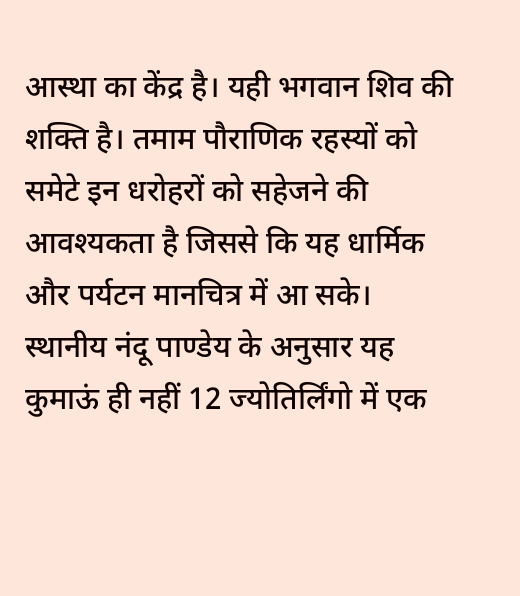आस्था का केंद्र है। यही भगवान शिव की शक्ति है। तमाम पौराणिक रहस्यों को समेटे इन धरोहरों को सहेजने की आवश्यकता है जिससे कि यह धार्मिक और पर्यटन मानचित्र में आ सके। स्थानीय नंदू पाण्डेय के अनुसार यह कुमाऊं ही नहीं 12 ज्योतिर्लिंगो में एक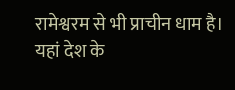रामेश्वरम से भी प्राचीन धाम है। यहां देश के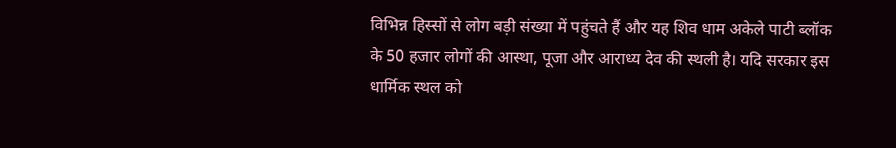विभिन्न हिस्सों से लोग बड़ी संख्या में पहुंचते हैं और यह शिव धाम अकेले पाटी ब्लॉक के 50 हजार लोगों की आस्था, पूजा और आराध्य देव की स्थली है। यदि सरकार इस धार्मिक स्थल को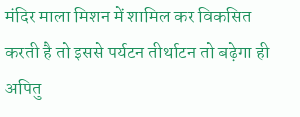मंदिर माला मिशन में शामिल कर विकसित करती है तो इससे पर्यटन तीर्थाटन तो बढ़ेगा ही अपितु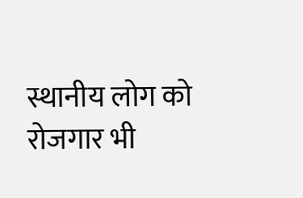स्थानीय लोग को रोजगार भी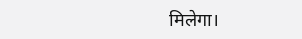मिलेगा।